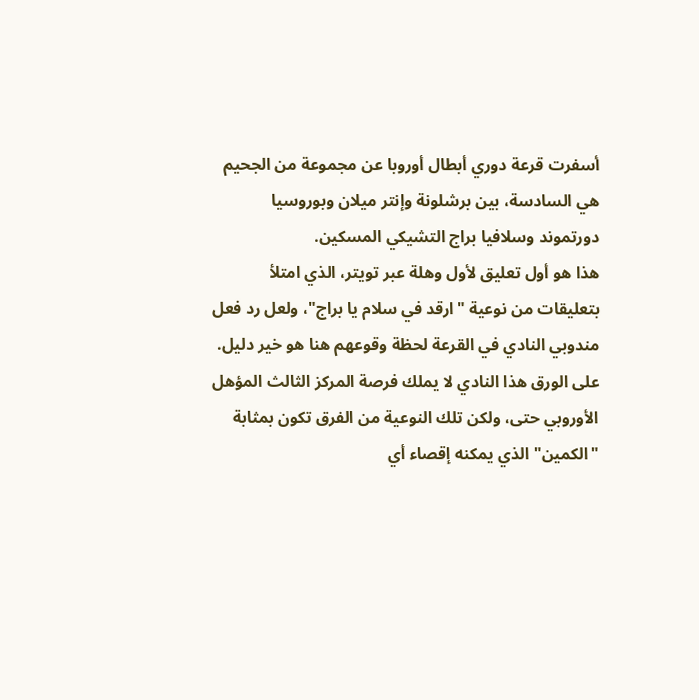أسفرت قرعة دوري أبطال أوروبا عن مجموعة من الجحيم هي السادسة، بين برشلونة وإنتر ميلان وبوروسيا دورتموند وسلافيا براج التشيكي المسكين.
هذا هو أول تعليق لأول وهلة عبر تويتر، الذي امتلأ بتعليقات من نوعية "ارقد في سلام يا براج"، ولعل رد فعل مندوبي النادي في القرعة لحظة وقوعهم هنا هو خير دليل.
على الورق هذا النادي لا يملك فرصة المركز الثالث المؤهل الأوروبي حتى، ولكن تلك النوعية من الفرق تكون بمثابة "الكمين" الذي يمكنه إقصاء أي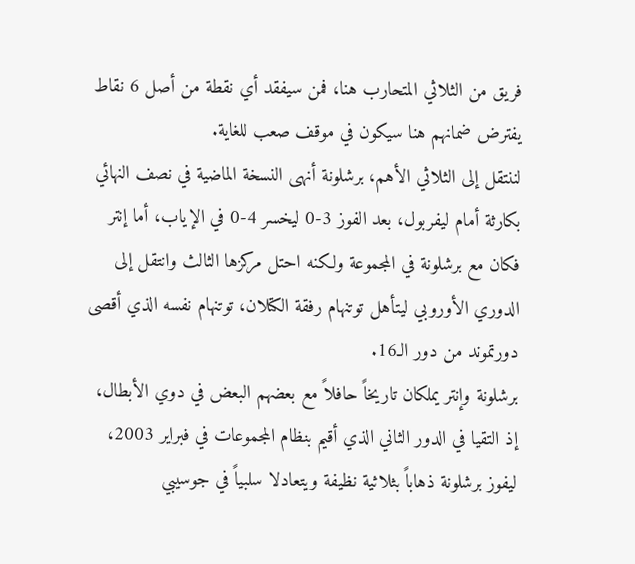فريق من الثلاثي المتحارب هنا، فمن سيفقد أي نقطة من أصل 6 نقاط يفترض ضمانهم هنا سيكون في موقف صعب للغاية.
لننتقل إلى الثلاثي الأهم، برشلونة أنهى النسخة الماضية في نصف النهائي بكارثة أمام ليفربول، بعد الفوز 3-0 ليخسر 4-0 في الإياب، أما إنتر فكان مع برشلونة في المجموعة ولكنه احتل مركزها الثالث وانتقل إلى الدوري الأوروبي ليتأهل توتنهام رفقة الكتلان، توتنهام نفسه الذي أقصى دورتموند من دور الـ16.
برشلونة وإنتر يملكان تاريخاً حافلاً مع بعضهم البعض في دوي الأبطال، إذ التقيا في الدور الثاني الذي أقيم بنظام المجموعات في فبراير 2003، ليفوز برشلونة ذهاباً بثلاثية نظيفة ويتعادلا سلبياً في جوسيبي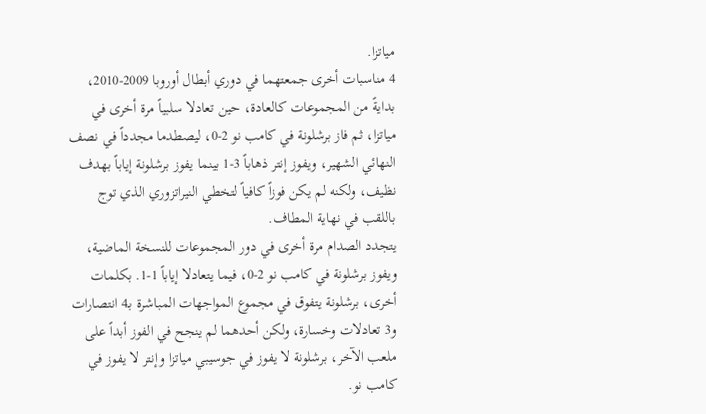مياتزا.
4 مناسبات أخرى جمعتهما في دوري أبطال أوروبا 2009-2010، بدايةً من المجموعات كالعادة، حين تعادلا سلبياً مرة أخرى في مياتزا، ثم فاز برشلونة في كامب نو 2-0، ليصطدما مجدداً في نصف النهائي الشهير، ويفوز إنتر ذهاباً 3-1 بينما يفوز برشلونة إياباً بهدف نظيف، ولكنه لم يكن فوزاً كافياً لتخطي النيراتزوري الذي توج باللقب في نهاية المطاف.
يتجدد الصدام مرة أخرى في دور المجموعات للنسخة الماضية، ويفوز برشلونة في كامب نو 2-0، فيما يتعادلا إياباً 1-1. بكلمات أخرى، برشلونة يتفوق في مجموع المواجهات المباشرة بـ4 انتصارات و3 تعادلات وخسارة، ولكن أحدهما لم ينجح في الفوز أبداً على ملعب الآخر، برشلونة لا يفوز في جوسيبي مياتزا وإنتر لا يفوز في كامب نو.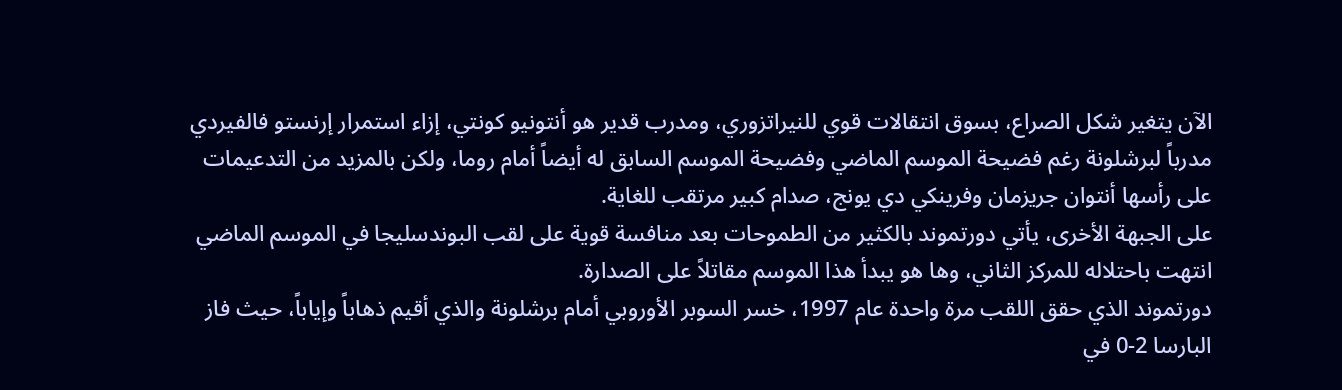الآن يتغير شكل الصراع، بسوق انتقالات قوي للنيراتزوري، ومدرب قدير هو أنتونيو كونتي، إزاء استمرار إرنستو فالفيردي مدرباً لبرشلونة رغم فضيحة الموسم الماضي وفضيحة الموسم السابق له أيضاً أمام روما، ولكن بالمزيد من التدعيمات على رأسها أنتوان جريزمان وفرينكي دي يونج، صدام كبير مرتقب للغاية.
على الجبهة الأخرى، يأتي دورتموند بالكثير من الطموحات بعد منافسة قوية على لقب البوندسليجا في الموسم الماضي انتهت باحتلاله للمركز الثاني، وها هو يبدأ هذا الموسم مقاتلاً على الصدارة.
دورتموند الذي حقق اللقب مرة واحدة عام 1997، خسر السوبر الأوروبي أمام برشلونة والذي أقيم ذهاباً وإياباً، حيث فاز البارسا 2-0 في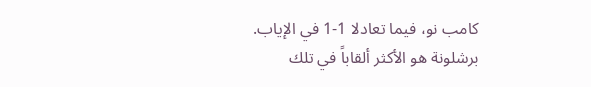كامب نو، فيما تعادلا 1-1 في الإياب.
برشلونة هو الأكثر ألقاباً في تلك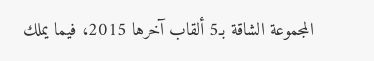المجموعة الشاقة بـ5 ألقاب آخرها 2015، فيما يملك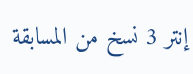إنتر 3 نسخ من المسابقة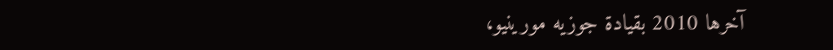آخرها 2010 بقيادة جوزيه مورينيو،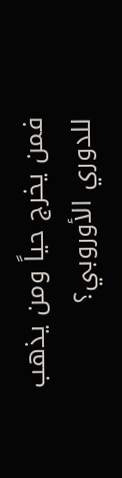فمن يخرج حياً ومن يذهب للدوري الأوروبي؟